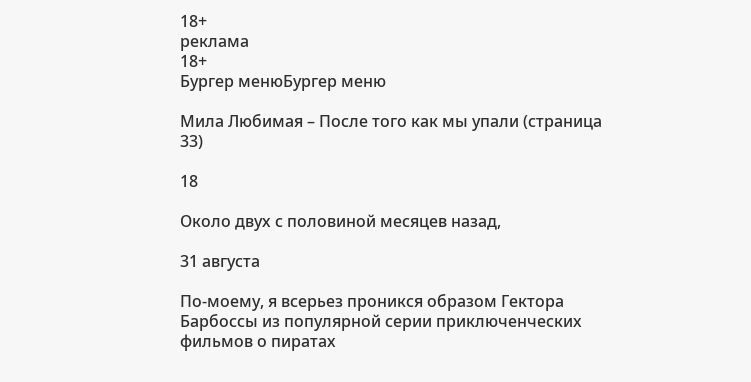18+
реклама
18+
Бургер менюБургер меню

Мила Любимая – После того как мы упали (страница 33)

18

Около двух с половиной месяцев назад,

31 августа

По-моему, я всерьез проникся образом Гектора Барбоссы из популярной серии приключенческих фильмов о пиратах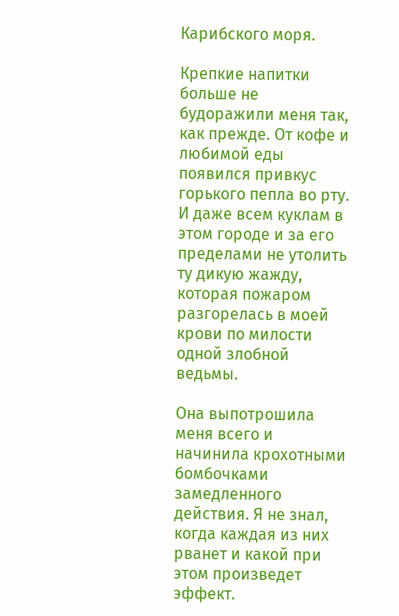Карибского моря.

Крепкие напитки больше не будоражили меня так, как прежде. От кофе и любимой еды появился привкус горького пепла во рту. И даже всем куклам в этом городе и за его пределами не утолить ту дикую жажду, которая пожаром разгорелась в моей крови по милости одной злобной ведьмы.

Она выпотрошила меня всего и начинила крохотными бомбочками замедленного действия. Я не знал, когда каждая из них рванет и какой при этом произведет эффект.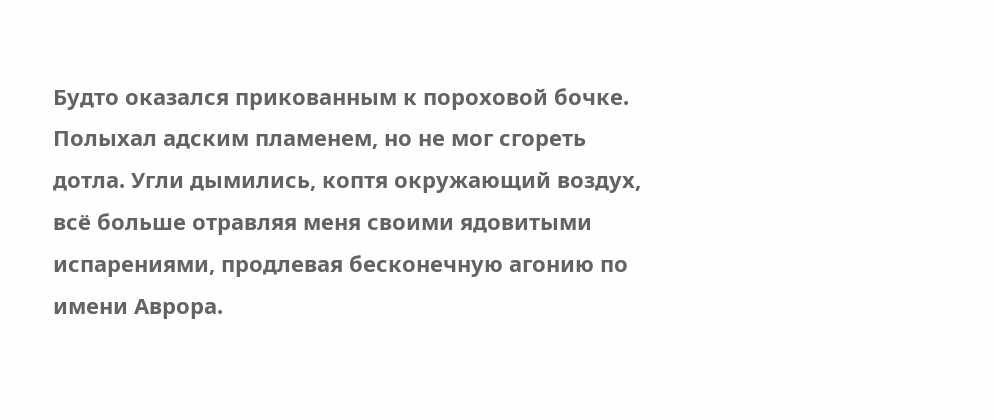Будто оказался прикованным к пороховой бочке. Полыхал адским пламенем, но не мог сгореть дотла. Угли дымились, коптя окружающий воздух, всё больше отравляя меня своими ядовитыми испарениями, продлевая бесконечную агонию по имени Аврора.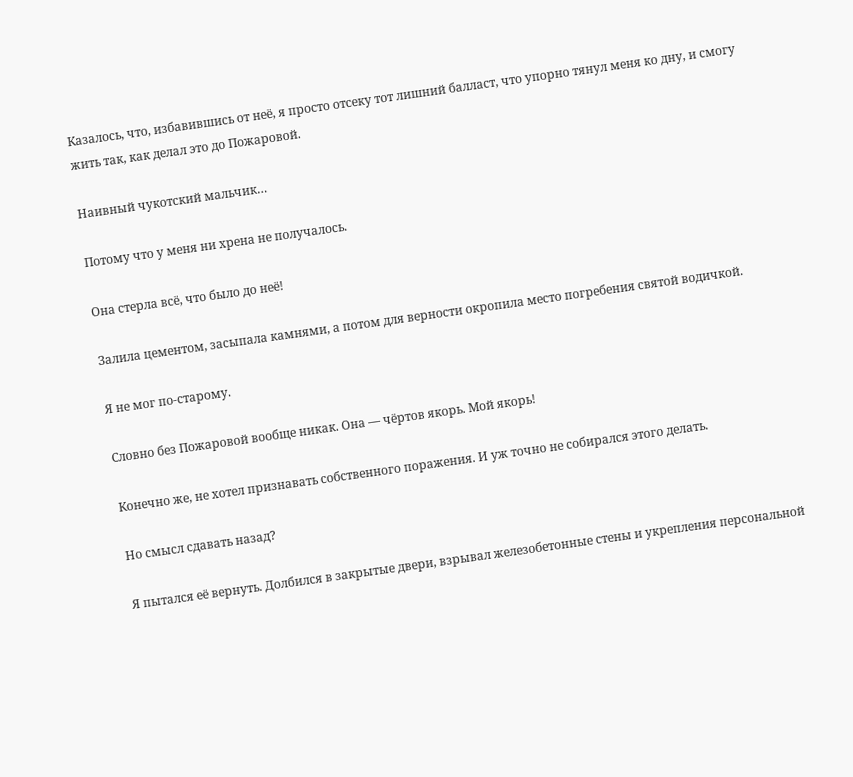Казалось, что, избавившись от неё, я просто отсеку тот лишний балласт, что упорно тянул меня ко дну, и смогу жить так, как делал это до Пожаровой.

Наивный чукотский мальчик…

Потому что у меня ни хрена не получалось.

Она стерла всё, что было до неё!

Залила цементом, засыпала камнями, а потом для верности окропила место погребения святой водичкой.

Я не мог по-старому.

Словно без Пожаровой вообще никак. Она — чёртов якорь. Мой якорь!

Конечно же, не хотел признавать собственного поражения. И уж точно не собирался этого делать.

Но смысл сдавать назад?

Я пытался её вернуть. Долбился в закрытые двери, взрывал железобетонные стены и укрепления персональной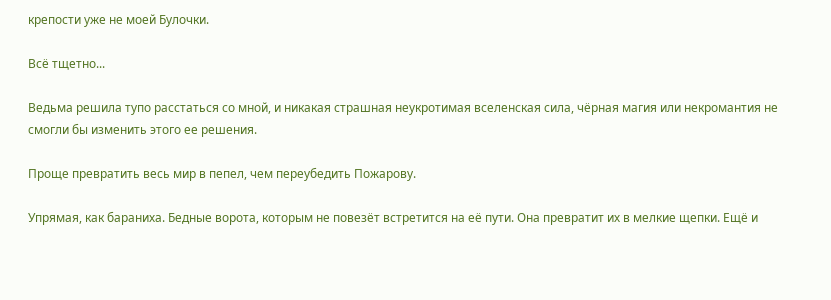крепости уже не моей Булочки.

Всё тщетно...

Ведьма решила тупо расстаться со мной, и никакая страшная неукротимая вселенская сила, чёрная магия или некромантия не смогли бы изменить этого ее решения.

Проще превратить весь мир в пепел, чем переубедить Пожарову.

Упрямая, как бараниха. Бедные ворота, которым не повезёт встретится на её пути. Она превратит их в мелкие щепки. Ещё и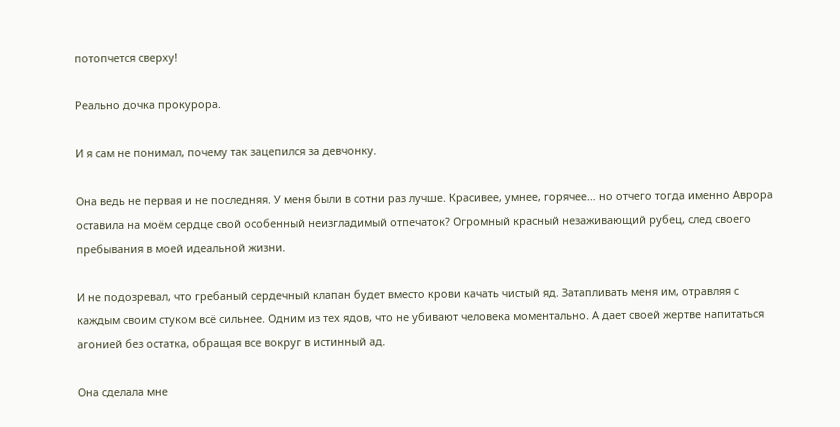потопчется сверху!

Реально дочка прокурора.

И я сам не понимал, почему так зацепился за девчонку.

Она ведь не первая и не последняя. У меня были в сотни раз лучше. Красивее, умнее, горячее… но отчего тогда именно Аврора оставила на моём сердце свой особенный неизгладимый отпечаток? Огромный красный незаживающий рубец, след своего пребывания в моей идеальной жизни.

И не подозревал, что гребаный сердечный клапан будет вместо крови качать чистый яд. Затапливать меня им, отравляя с каждым своим стуком всё сильнее. Одним из тех ядов, что не убивают человека моментально. А дает своей жертве напитаться агонией без остатка, обращая все вокруг в истинный ад.

Она сделала мне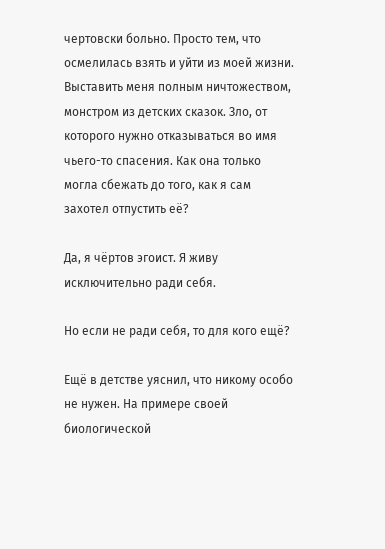чертовски больно. Просто тем, что осмелилась взять и уйти из моей жизни. Выставить меня полным ничтожеством, монстром из детских сказок. Зло, от которого нужно отказываться во имя чьего-то спасения. Как она только могла сбежать до того, как я сам захотел отпустить её?

Да, я чёртов эгоист. Я живу исключительно ради себя.

Но если не ради себя, то для кого ещё?

Ещё в детстве уяснил, что никому особо не нужен. На примере своей биологической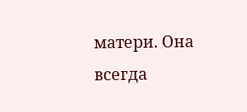матери. Она всегда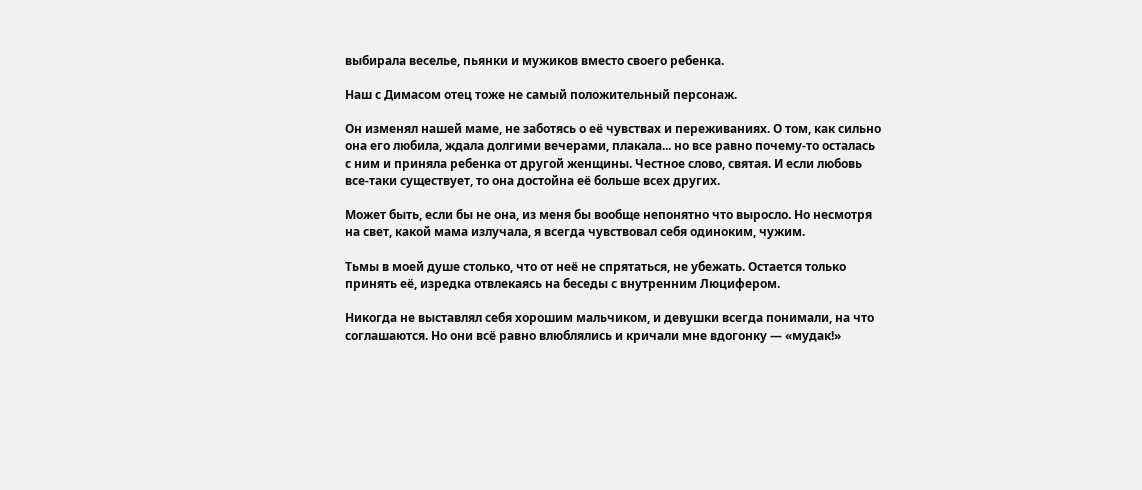выбирала веселье, пьянки и мужиков вместо своего ребенка.

Наш с Димасом отец тоже не самый положительный персонаж.

Он изменял нашей маме, не заботясь о её чувствах и переживаниях. О том, как сильно она его любила, ждала долгими вечерами, плакала... но все равно почему-то осталась с ним и приняла ребенка от другой женщины. Честное слово, святая. И если любовь все-таки существует, то она достойна её больше всех других.

Может быть, если бы не она, из меня бы вообще непонятно что выросло. Но несмотря на свет, какой мама излучала, я всегда чувствовал себя одиноким, чужим.

Тьмы в моей душе столько, что от неё не спрятаться, не убежать. Остается только принять её, изредка отвлекаясь на беседы с внутренним Люцифером.

Никогда не выставлял себя хорошим мальчиком, и девушки всегда понимали, на что соглашаются. Но они всё равно влюблялись и кричали мне вдогонку — «мудак!»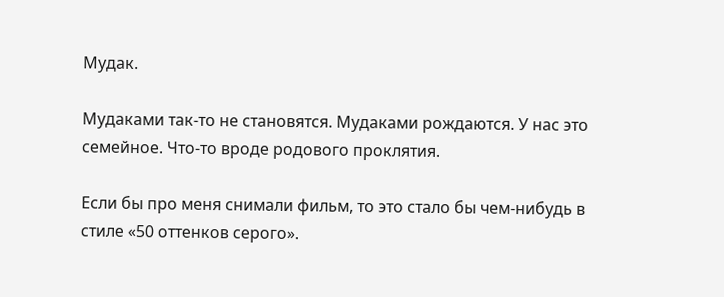Мудак.

Мудаками так-то не становятся. Мудаками рождаются. У нас это семейное. Что-то вроде родового проклятия.

Если бы про меня снимали фильм, то это стало бы чем-нибудь в стиле «50 оттенков серого».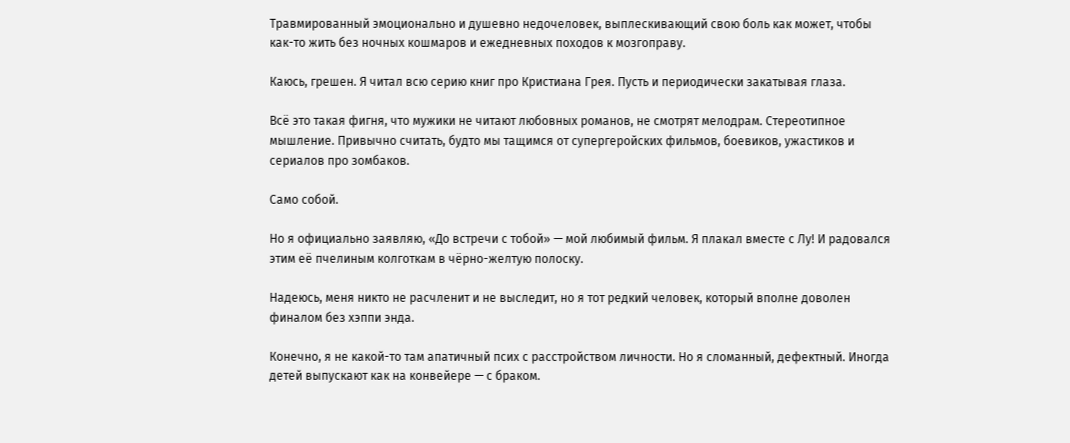Травмированный эмоционально и душевно недочеловек, выплескивающий свою боль как может, чтобы как-то жить без ночных кошмаров и ежедневных походов к мозгоправу.

Каюсь, грешен. Я читал всю серию книг про Кристиана Грея. Пусть и периодически закатывая глаза.

Всё это такая фигня, что мужики не читают любовных романов, не смотрят мелодрам. Стереотипное мышление. Привычно считать, будто мы тащимся от супергеройских фильмов, боевиков, ужастиков и сериалов про зомбаков.

Само собой.

Но я официально заявляю, «До встречи с тобой» — мой любимый фильм. Я плакал вместе с Лу! И радовался этим её пчелиным колготкам в чёрно-желтую полоску.

Надеюсь, меня никто не расчленит и не выследит, но я тот редкий человек, который вполне доволен финалом без хэппи энда.

Конечно, я не какой-то там апатичный псих с расстройством личности. Но я сломанный, дефектный. Иногда детей выпускают как на конвейере — с браком.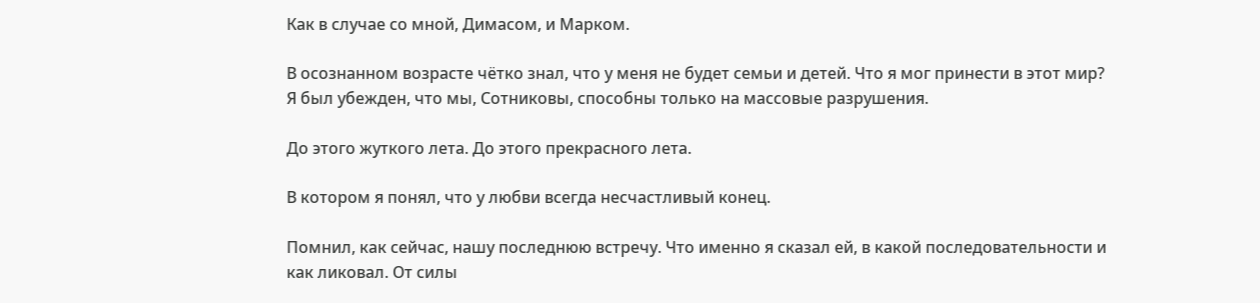Как в случае со мной, Димасом, и Марком.

В осознанном возрасте чётко знал, что у меня не будет семьи и детей. Что я мог принести в этот мир? Я был убежден, что мы, Сотниковы, способны только на массовые разрушения.

До этого жуткого лета. До этого прекрасного лета.

В котором я понял, что у любви всегда несчастливый конец.

Помнил, как сейчас, нашу последнюю встречу. Что именно я сказал ей, в какой последовательности и как ликовал. От силы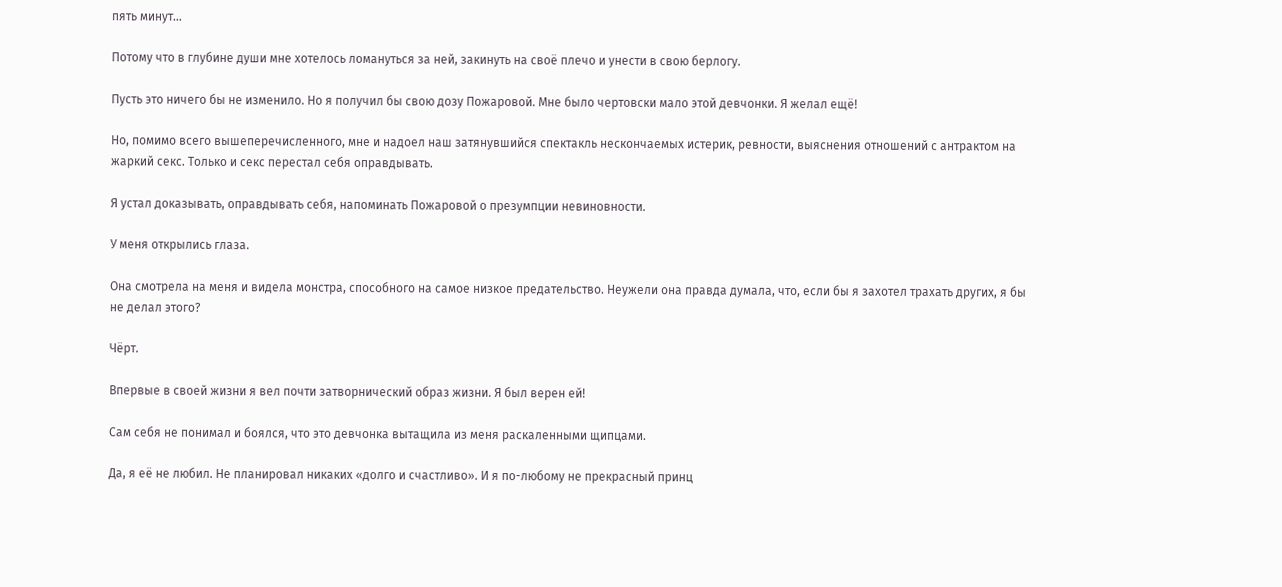пять минут…

Потому что в глубине души мне хотелось ломануться за ней, закинуть на своё плечо и унести в свою берлогу.

Пусть это ничего бы не изменило. Но я получил бы свою дозу Пожаровой. Мне было чертовски мало этой девчонки. Я желал ещё!

Но, помимо всего вышеперечисленного, мне и надоел наш затянувшийся спектакль нескончаемых истерик, ревности, выяснения отношений с антрактом на жаркий секс. Только и секс перестал себя оправдывать.

Я устал доказывать, оправдывать себя, напоминать Пожаровой о презумпции невиновности.

У меня открылись глаза.

Она смотрела на меня и видела монстра, способного на самое низкое предательство. Неужели она правда думала, что, если бы я захотел трахать других, я бы не делал этого?

Чёрт.

Впервые в своей жизни я вел почти затворнический образ жизни. Я был верен ей!

Сам себя не понимал и боялся, что это девчонка вытащила из меня раскаленными щипцами.

Да, я её не любил. Не планировал никаких «долго и счастливо». И я по-любому не прекрасный принц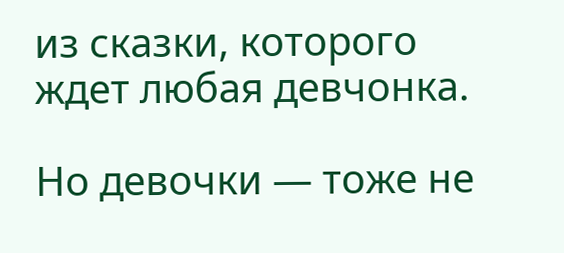из сказки, которого ждет любая девчонка.

Но девочки — тоже не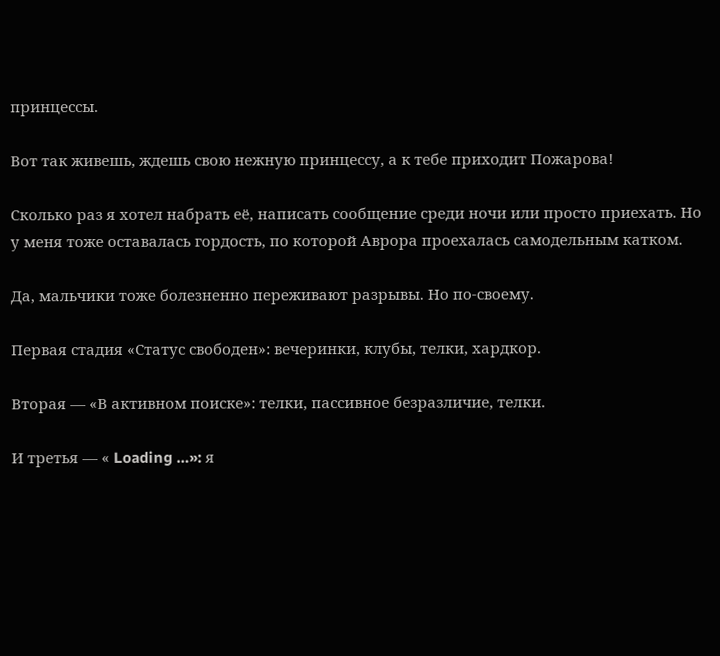принцессы.

Вот так живешь, ждешь свою нежную принцессу, а к тебе приходит Пожарова!

Сколько раз я хотел набрать её, написать сообщение среди ночи или просто приехать. Но у меня тоже оставалась гордость, по которой Аврора проехалась самодельным катком.

Да, мальчики тоже болезненно переживают разрывы. Но по-своему.

Первая стадия «Статус свободен»: вечеринки, клубы, телки, хардкор.

Вторая — «В активном поиске»: телки, пассивное безразличие, телки.

И третья — « Loading …»: я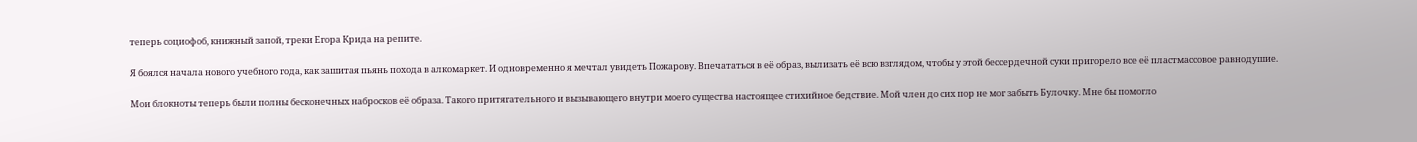теперь социофоб, книжный запой, треки Егора Крида на репите.

Я боялся начала нового учебного года, как зашитая пьянь похода в алкомаркет. И одновременно я мечтал увидеть Пожарову. Впечататься в её образ, вылизать её всю взглядом, чтобы у этой бессердечной суки пригорело все её пластмассовое равнодушие.

Мои блокноты теперь были полны бесконечных набросков её образа. Такого притягательного и вызывающего внутри моего существа настоящее стихийное бедствие. Мой член до сих пор не мог забыть Булочку. Мне бы помогло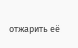отжарить её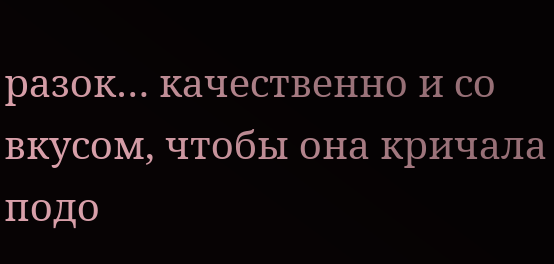разок… качественно и со вкусом, чтобы она кричала подо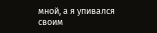мной, а я упивался своим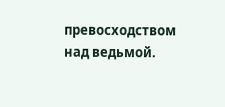превосходством над ведьмой.